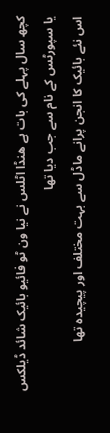کچھ سال پہلے کی بات ہے ھنڈا اٹلس نے نیا ون ٹو فائیو بائیک شائد ڈیلکس یا سپورٹس کے نام سے جب دیا تھا
اس نئے بائیک کا انجن پرانے ماڈل سے بہت مختلف اور پیچیدہ تھا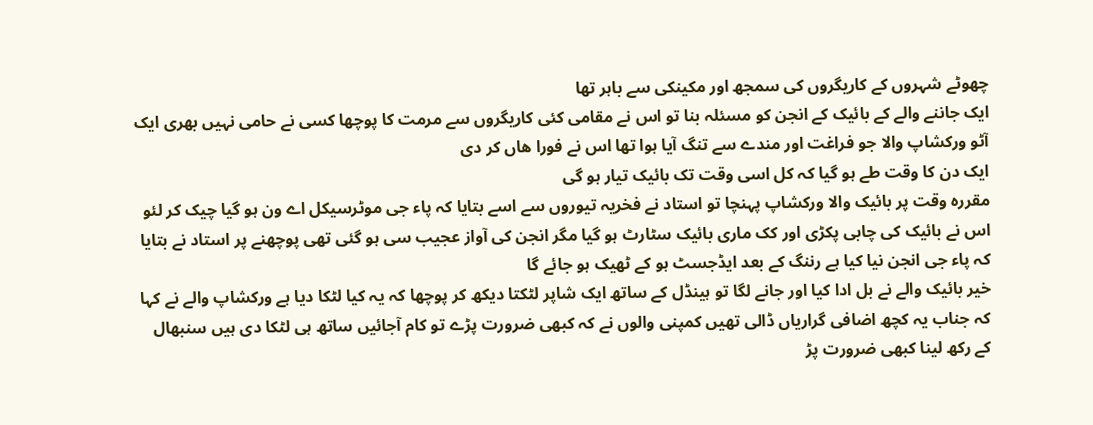چھوٹے شہروں کے کاریگروں کی سمجھ اور مکینکی سے باہر تھا
ایک جاننے والے کے بائیک کے انجن کو مسئلہ بنا تو اس نے مقامی کئی کاریگروں سے مرمت کا پوچھا کسی نے حامی نہیں بھری ایک آٹو ورکشاپ والا جو فراغت اور مندے سے تنگ آیا ہوا تھا اس نے فورا ھاں کر دی
ایک دن کا وقت طے ہو گیا کہ کل اسی وقت تک بائیک تیار ہو گی
مقررہ وقت پر بائیک والا ورکشاپ پہنچا تو استاد نے فخریہ تیوروں سے اسے بتایا کہ پاء جی موٹرسیکل اے ون ہو گیا چیک کر لئو
اس نے بائیک کی چابی پکڑی اور کک ماری بائیک سٹارٹ ہو گیا مگر انجن کی آواز عجیب سی ہو گئی تھی پوچھنے پر استاد نے بتایا کہ پاء جی انجن نیا کیا ہے رننگ کے بعد ایڈجسٹ ہو کے ٹھیک ہو جائے گا
خیر بائیک والے نے بل ادا کیا اور جانے لگا تو ہینڈل کے ساتھ ایک شاپر لٹکتا دیکھ کر پوچھا کہ یہ کیا لٹکا دیا ہے ورکشاپ والے نے کہا کہ جناب یہ کچھ اضافی گراریاں ڈالی تھیں کمپنی والوں نے کہ کبھی ضرورت پڑے تو کام آجائیں ساتھ ہی لٹکا دی ہیں سنبھال کے رکھ لینا کبھی ضرورت پڑ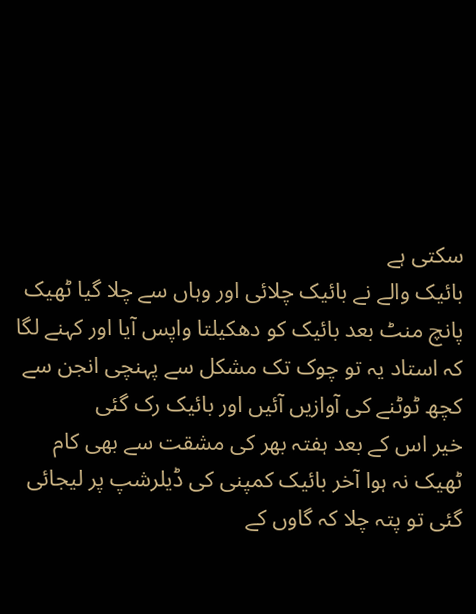سکتی ہے
بائیک والے نے بائیک چلائی اور وہاں سے چلا گیا ٹھیک پانچ منٹ بعد بائیک کو دھکیلتا واپس آیا اور کہنے لگا کہ استاد یہ تو چوک تک مشکل سے پہنچی انجن سے کچھ ٹوٹنے کی آوازیں آئیں اور بائیک رک گئی
خیر اس کے بعد ہفتہ بھر کی مشقت سے بھی کام ٹھیک نہ ہوا آخر بائیک کمپنی کی ڈیلرشپ پر لیجائی گئی تو پتہ چلا کہ گاوں کے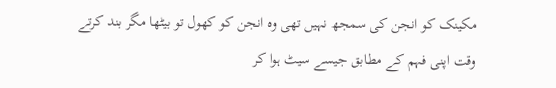مکینک کو انجن کی سمجھ نہیں تھی وہ انجن کو کھول تو بیٹھا مگر بند کرتے وقت اپنی فہم کے مطابق جیسے سیٹ ہوا کر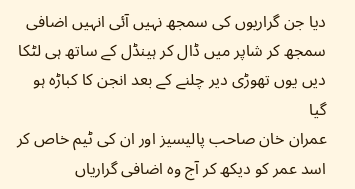دیا جن گراریوں کی سمجھ نہیں آئی انہیں اضافی سمجھ کر شاپر میں ڈال کر ہینڈل کے ساتھ ہی لٹکا دیں یوں تھوڑی دیر چلنے کے بعد انجن کا کباڑہ ہو گیا
عمران خان صاحب پالیسیز اور ان کی ٹیم خاص کر اسد عمر کو دیکھ کر آج وہ اضافی گراریاں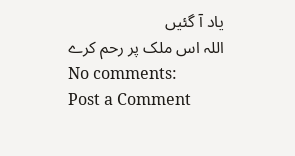یاد آ گئیں
اللہ اس ملک پر رحم کرے
No comments:
Post a Comment